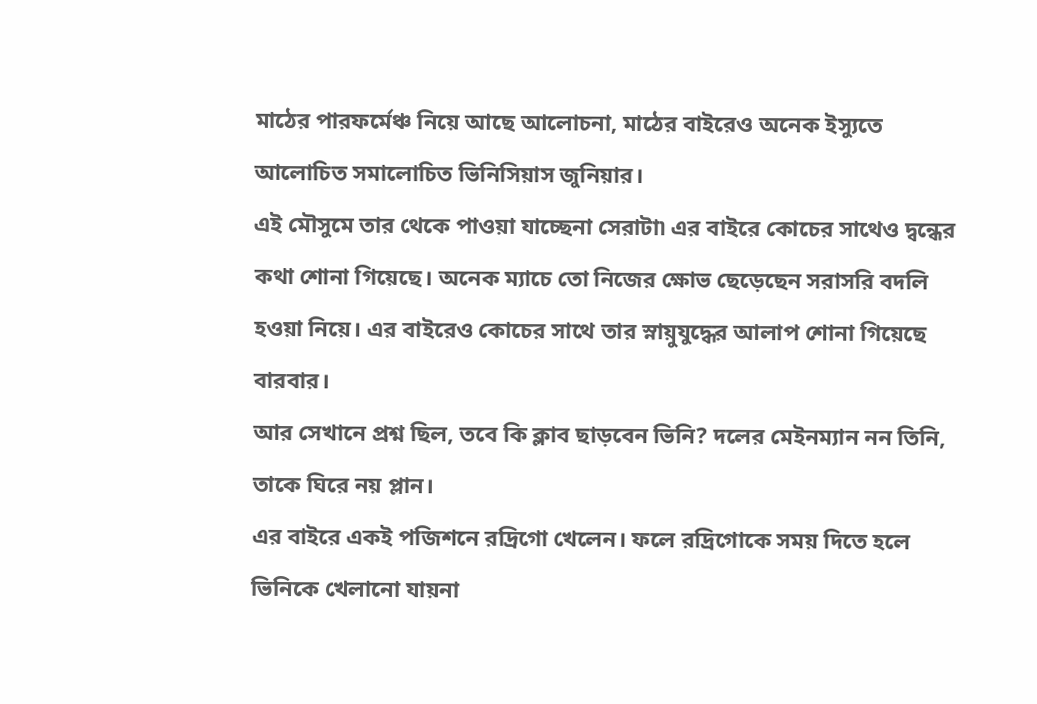মাঠের পারফর্মেঞ্চ নিয়ে আছে আলোচনা, মাঠের বাইরেও অনেক ইস্যুতে আলোচিত সমালোচিত ভিনিসিয়াস জুনিয়ার।
এই মৌসুমে তার থেকে পাওয়া যাচ্ছেনা সেরাটা৷ এর বাইরে কোচের সাথেও দ্বন্ধের কথা শোনা গিয়েছে। অনেক ম্যাচে তো নিজের ক্ষোভ ছেড়েছেন সরাসরি বদলি হওয়া নিয়ে। এর বাইরেও কোচের সাথে তার স্নায়ুযুদ্ধের আলাপ শোনা গিয়েছে বারবার।
আর সেখানে প্রশ্ন ছিল, তবে কি ক্লাব ছাড়বেন ভিনি? দলের মেইনম্যান নন তিনি, তাকে ঘিরে নয় প্লান।
এর বাইরে একই পজিশনে রদ্রিগো খেলেন। ফলে রদ্রিগোকে সময় দিতে হলে ভিনিকে খেলানো যায়না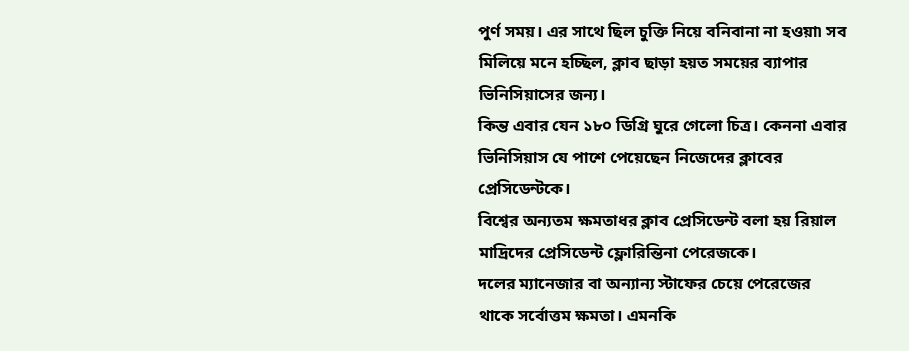পুর্ণ সময়। এর সাথে ছিল চুক্তি নিয়ে বনিবানা না হওয়া৷ সব মিলিয়ে মনে হচ্ছিল, ক্লাব ছাড়া হয়ত সময়ের ব্যাপার ভিনিসিয়াসের জন্য।
কিন্ত এবার যেন ১৮০ ডিগ্রি ঘুরে গেলো চিত্র। কেননা এবার ভিনিসিয়াস যে পাশে পেয়েছেন নিজেদের ক্লাবের প্রেসিডেন্টকে।
বিশ্বের অন্যতম ক্ষমতাধর ক্লাব প্রেসিডেন্ট বলা হয় রিয়াল মাদ্রিদের প্রেসিডেন্ট ফ্লোরিন্তিনা পেরেজকে।
দলের ম্যানেজার বা অন্যান্য স্টাফের চেয়ে পেরেজের থাকে সর্বোত্তম ক্ষমতা। এমনকি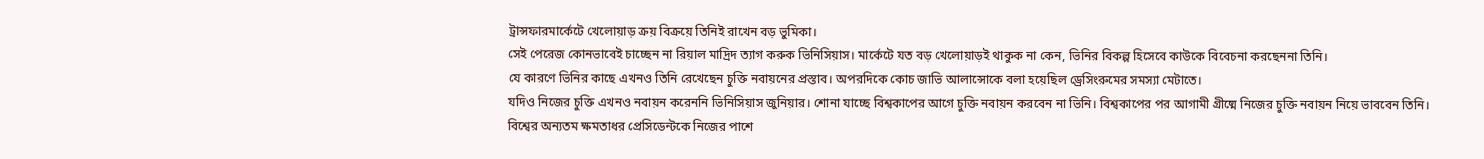ট্রান্সফারমার্কেটে খেলোয়াড় ক্রয় বিক্রয়ে তিনিই রাখেন বড় ভুমিকা।
সেই পেরেজ কোনভাবেই চাচ্ছেন না রিয়াল মাদ্রিদ ত্যাগ করুক ভিনিসিয়াস। মার্কেটে যত বড় খেলোয়াড়ই থাকুক না কেন, ভিনির বিকল্প হিসেবে কাউকে বিবেচনা করছেননা তিনি।
যে কারণে ভিনির কাছে এখনও তিনি রেখেছেন চুক্তি নবায়নের প্রস্তাব। অপরদিকে কোচ জাভি আলান্সোকে বলা হয়েছিল ড্রেসিংরুমের সমস্যা মেটাতে।
যদিও নিজের চুক্তি এখনও নবায়ন করেননি ভিনিসিয়াস জুনিয়ার। শোনা যাচ্ছে বিশ্বকাপের আগে চুক্তি নবায়ন করবেন না ভিনি। বিশ্বকাপের পর আগামী গ্রীষ্মে নিজের চুক্তি নবায়ন নিয়ে ভাববেন তিনি।
বিশ্বের অন্যতম ক্ষমতাধর প্রেসিডেন্টকে নিজের পাশে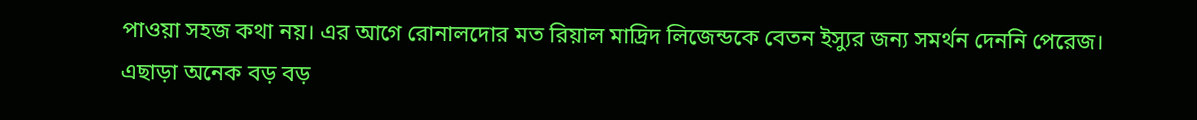পাওয়া সহজ কথা নয়। এর আগে রোনালদোর মত রিয়াল মাদ্রিদ লিজেন্ডকে বেতন ইস্যুর জন্য সমর্থন দেননি পেরেজ।
এছাড়া অনেক বড় বড়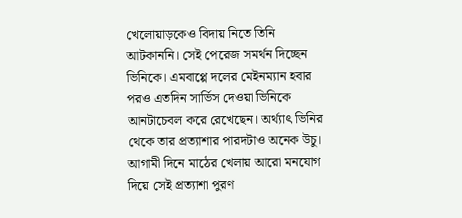খেলোয়াড়কেও বিদায় নিতে তিনি আটকাননি। সেই পেরেজ সমর্থন দিচ্ছেন ভিনিকে। এমবাপ্পে দলের মেইনম্যান হবার পরও এতদিন সার্ভিস দেওয়া ভিনিকে আনটাচেবল করে রেখেছেন। অর্থ্যাৎ ভিনির থেকে তার প্রত্যাশার পারদটাও অনেক উচু।
আগামী দিনে মাঠের খেলায় আরো মনযোগ দিয়ে সেই প্রত্যাশা পুরণ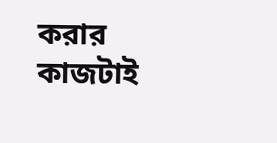করার কাজটাই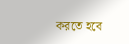করতে হবে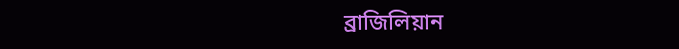ব্রাজিলিয়ান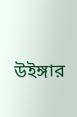উইঙ্গার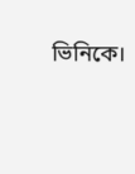ভিনিকে।